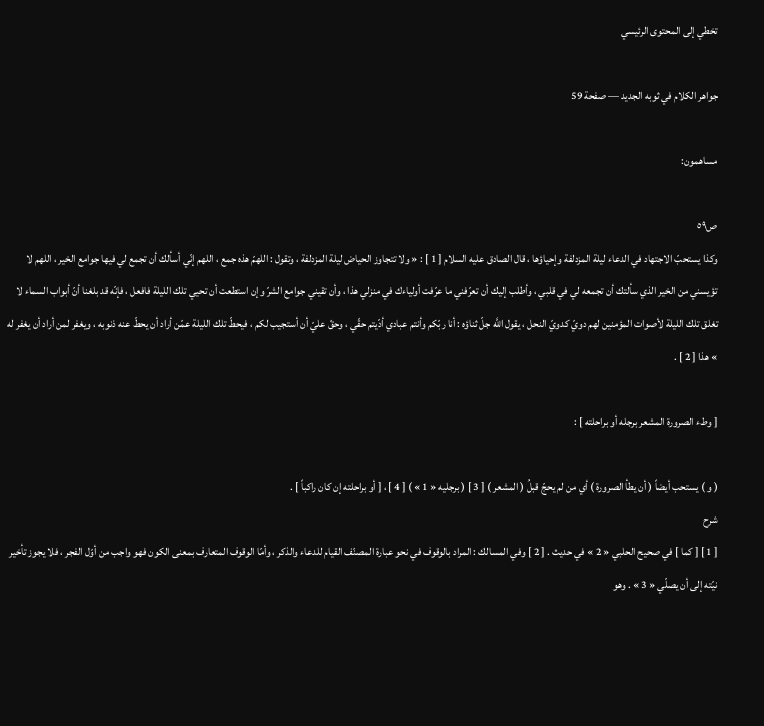تخطي إلى المحتوى الرئيسي

جواهر الكلام في ثوبه الجديد — صفحة 59

مساهمون:

ص٥٩
وكذا يستحبّ الاجتهاد في الدعاء ليلة المزدلفة وإحياؤها ، قال الصادق عليه السلام [ 1 ] : « ولا تتجاوز الحياض ليلة المزدلفة ، وتقول : اللهمّ هذه جمع ، اللهم إنّي أسألك أن تجمع لي فيها جوامع الخير ، اللهم لا تؤيسني من الخير الذي سألتك أن تجمعه لي في قلبي ، وأطلب إليك أن تعرّفني ما عرّفت أولياءك في منزلي هذا ، وأن تقيني جوامع الشرّ وإن استطعت أن تحيي تلك الليلة فافعل ، فإنّه قد بلغنا أنّ أبواب السماء لا تغلق تلك الليلة لأصوات المؤمنين لهم دويّ كدويّ النحل ، يقول اللَّه جلّ ثناؤه : أنا ربّكم وأنتم عبادي أدّيتم حقّي ، وحقّ عليّ أن أستجيب لكم ، فيحطّ تلك الليلة عمّن أراد أن يحطّ عنه ذنوبه ، ويغفر لمن أراد أن يغفر له » هذا [ 2 ] .

[ وطء الصرورة المشعر برجله أو براحلته ] :

( و ) يستحب أيضاً ( أن يطأ الصرورة ) أي من لم يحجّ قبلُ ( المشعر ) [ 3 ] ( برجليه « 1 » ) [ 4 ] ، [ أو براحلته إن كان راكباً ] .
شرح
[ 1 ] [ كما ] في صحيح الحلبي « 2 » في حديث . [ 2 ] وفي المسالك : المراد بالوقوف في نحو عبارة المصنّف القيام للدعاء والذكر ، وأمّا الوقوف المتعارف بمعنى الكون فهو واجب من أوّل الفجر ، فلا يجوز تأخير نيّته إلى أن يصلّي « 3 » . وهو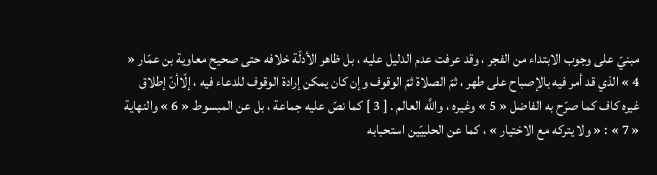مبنيّ على وجوب الابتداء من الفجر ، وقد عرفت عدم الدليل عليه ، بل ظاهر الأدلّة خلافه حتى صحيح معاوية بن عمّار « 4 » الذي قد أمر فيه بالإصباح على طهر ، ثمّ الصلاة ثمّ الوقوف وإن كان يمكن إرادة الوقوف للدعاء فيه ، إلّاأنّ إطلاق غيره كاف كما صرّح به الفاضل « 5 » وغيره ، واللَّه العالم . [ 3 ] كما نصّ عليه جماعة ، بل عن المبسوط « 6 » والنهاية « 7 » : « ولا يتركه مع الاختيار » ، كما عن الحلبيّين استحبابه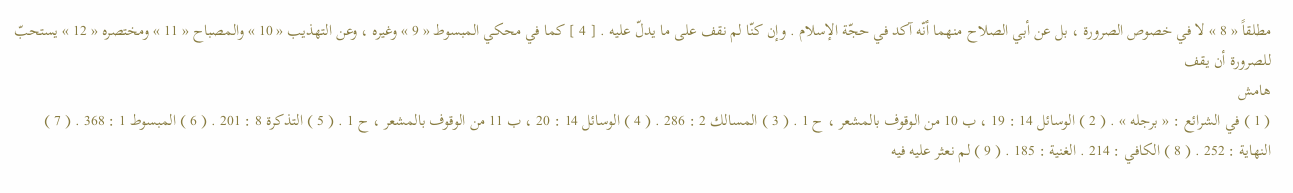مطلقاً « 8 » لا في خصوص الصرورة ، بل عن أبي الصلاح منهما أنّه آكد في حجّة الإسلام . وإن كنّا لم نقف على ما يدلّ عليه . [ 4 ] كما في محكي المبسوط « 9 » وغيره ، وعن التهذيب « 10 » والمصباح « 11 » ومختصره « 12 » يستحبّ للصرورة أن يقف
هامش
( 1 ) في الشرائع : « برجله » . ( 2 ) الوسائل 14 : 19 ، ب 10 من الوقوف بالمشعر ، ح 1 . ( 3 ) المسالك 2 : 286 . ( 4 ) الوسائل 14 : 20 ، ب 11 من الوقوف بالمشعر ، ح 1 . ( 5 ) التذكرة 8 : 201 . ( 6 ) المبسوط 1 : 368 . ( 7 ) النهاية : 252 . ( 8 ) الكافي : 214 . الغنية : 185 . ( 9 ) لم نعثر عليه فيه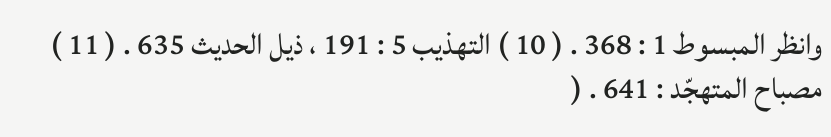وانظر المبسوط 1 : 368 . ( 10 ) التهذيب 5 : 191 ، ذيل الحديث 635 . ( 11 ) مصباح المتهجّد : 641 . (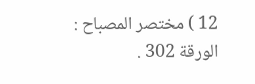12 ) مختصر المصباح : الورقة 302 .